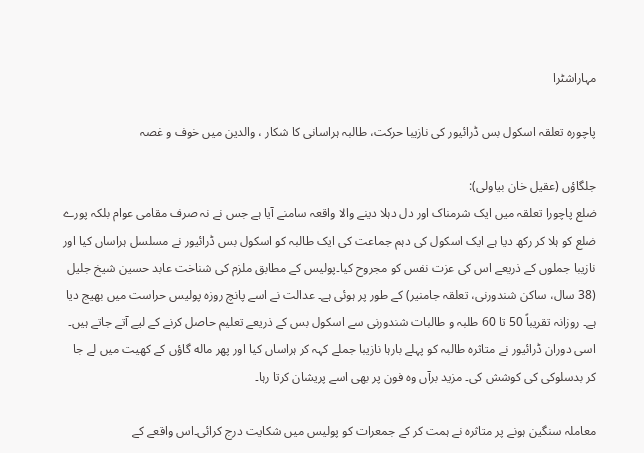مہاراشٹرا

پاچورہ تعلقہ اسکول بس ڈرائیور کی نازیبا حرکت، طالبہ ہراسانی کا شکار ، والدین میں خوف و غصہ

جلگاؤں (عقیل خان بیاولی):
ضلع پاچورا تعلقہ میں ایک شرمناک اور دل دہلا دینے والا واقعہ سامنے آیا ہے جس نے نہ صرف مقامی عوام بلکہ پورے ضلع کو ہلا کر رکھ دیا ہے ایک اسکول کی دہم جماعت کی ایک طالبہ کو اسکول بس ڈرائیور نے مسلسل ہراساں کیا اور نازیبا جملوں کے ذریعے اس کی عزت نفس کو مجروح کیا۔پولیس کے مطابق ملزم کی شناخت عابد حسین شیخ جلیل (38 سال، ساکن شندورنی، تعلقہ جامنیر) کے طور پر ہوئی ہے۔ عدالت نے اسے پانچ روزہ پولیس حراست میں بھیج دیا ہے۔ روزانہ تقریباً 50 تا 60 طلبہ و طالبات شندورنی سے اسکول بس کے ذریعے تعلیم حاصل کرنے کے لیے آتے جاتے ہیں۔ اسی دوران ڈرائیور نے متاثرہ طالبہ کو پہلے بارہا نازیبا جملے کہہ کر ہراساں کیا اور پھر ماله گاؤں کے کھیت میں لے جا کر بدسلوکی کی کوشش کی۔ مزید برآں وہ فون پر بھی اسے پریشان کرتا رہا۔

معاملہ سنگین ہونے پر متاثرہ نے ہمت کر کے جمعرات کو پولیس میں شکایت درج کرائی۔اس واقعے کے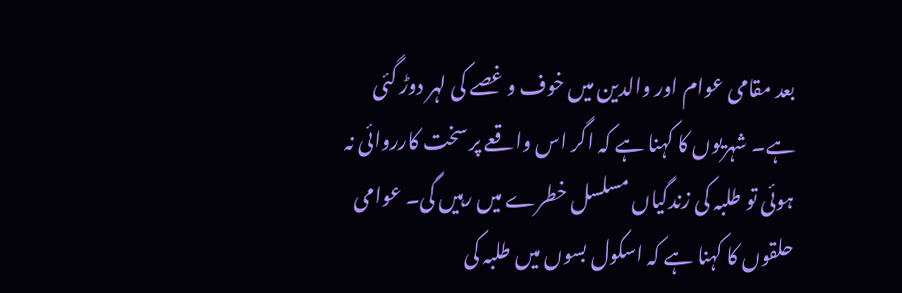بعد مقامی عوام اور والدین میں خوف و غصے کی لہر دوڑ گئی ہے۔ شہریوں کا کہنا ہے کہ اگر اس واقعے پر سخت کارروائی نہ ہوئی تو طلبہ کی زندگیاں مسلسل خطرے میں رہیں گی۔ عوامی حلقوں کا کہنا ہے کہ اسکول بسوں میں طلبہ کی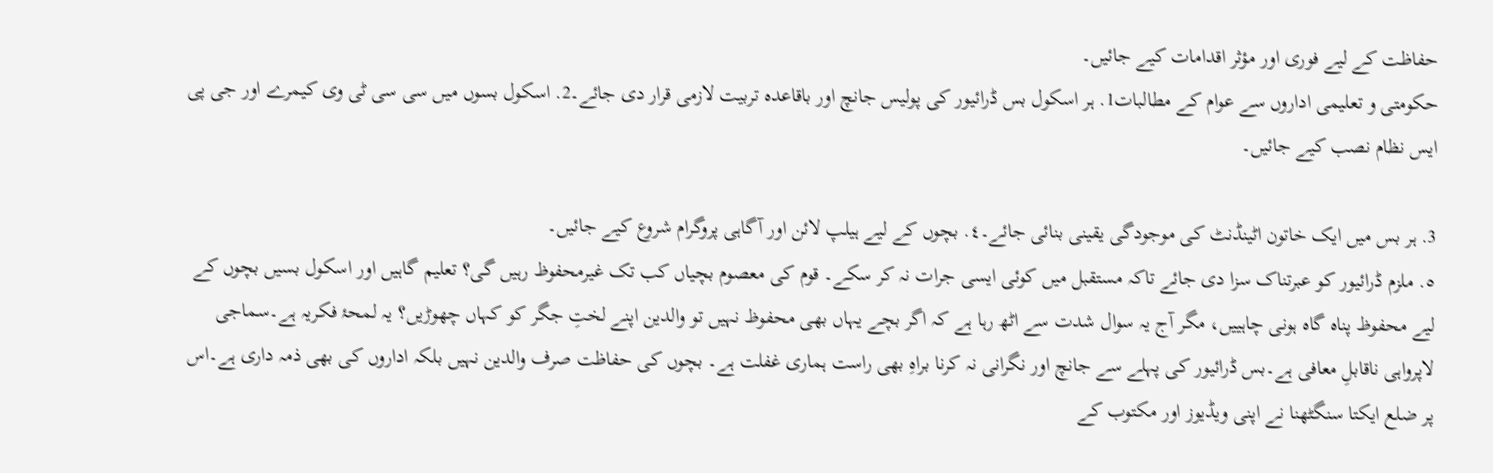حفاظت کے لیے فوری اور مؤثر اقدامات کیے جائیں۔
حکومتی و تعلیمی اداروں سے عوام کے مطالبات1. ہر اسکول بس ڈرائیور کی پولیس جانچ اور باقاعدہ تربیت لازمی قرار دی جائے۔2. اسکول بسوں میں سی سی ٹی وی کیمرے اور جی پی ایس نظام نصب کیے جائیں۔

3. ہر بس میں ایک خاتون اٹینڈنٹ کی موجودگی یقینی بنائی جائے۔٤. بچوں کے لیے ہیلپ لائن اور آگاہی پروگرام شروع کیے جائیں۔
٥. ملزم ڈرائیور کو عبرتناک سزا دی جائے تاکہ مستقبل میں کوئی ایسی جرات نہ کر سکے۔ قوم کی معصوم بچیاں کب تک غیرمحفوظ رہیں گی؟ تعلیم گاہیں اور اسکول بسیں بچوں کے لیے محفوظ پناہ گاہ ہونی چاہییں، مگر آج یہ سوال شدت سے اٹھ رہا ہے کہ اگر بچے یہاں بھی محفوظ نہیں تو والدین اپنے لختِ جگر کو کہاں چھوڑیں؟ یہ لمحۂ فکریہ ہے۔سماجی لاپرواہی ناقابلِ معافی ہے۔بس ڈرائیور کی پہلے سے جانچ اور نگرانی نہ کرنا براہِ بھی راست ہماری غفلت ہے۔ بچوں کی حفاظت صرف والدین نہیں بلکہ اداروں کی بھی ذمہ داری ہے۔اس پر ضلع ایکتا سنگٹھنا نے اپنی ویڈیوز اور مکتوب کے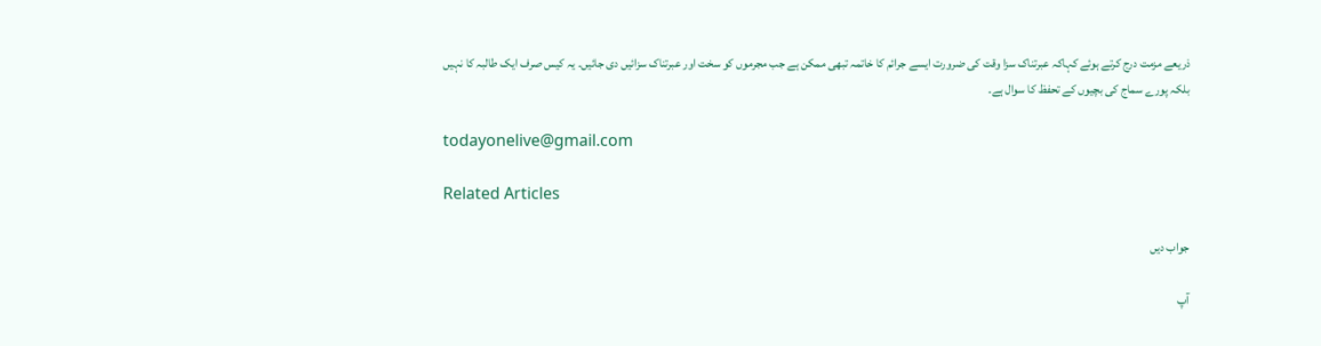ذریعے مزمت درج کرتے ہوئے کہاکہ عبرتناک سزا وقت کی ضرورت ایسے جرائم کا خاتمہ تبھی ممکن ہے جب مجرموں کو سخت اور عبرتناک سزائیں دی جائیں۔ یہ کیس صرف ایک طالبہ کا نہیں بلکہ پورے سماج کی بچیوں کے تحفظ کا سوال ہے۔

todayonelive@gmail.com

Related Articles

جواب دیں

آپ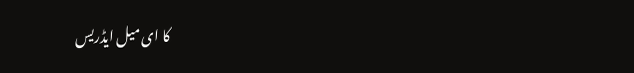کا ای میل ایڈریس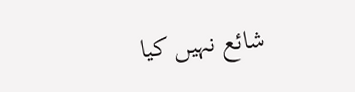شائع نہیں کیا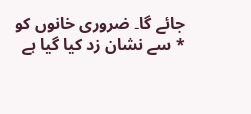جائے گا۔ ضروری خانوں کو * سے نشان زد کیا گیا ہے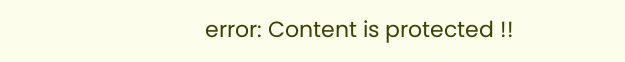error: Content is protected !!